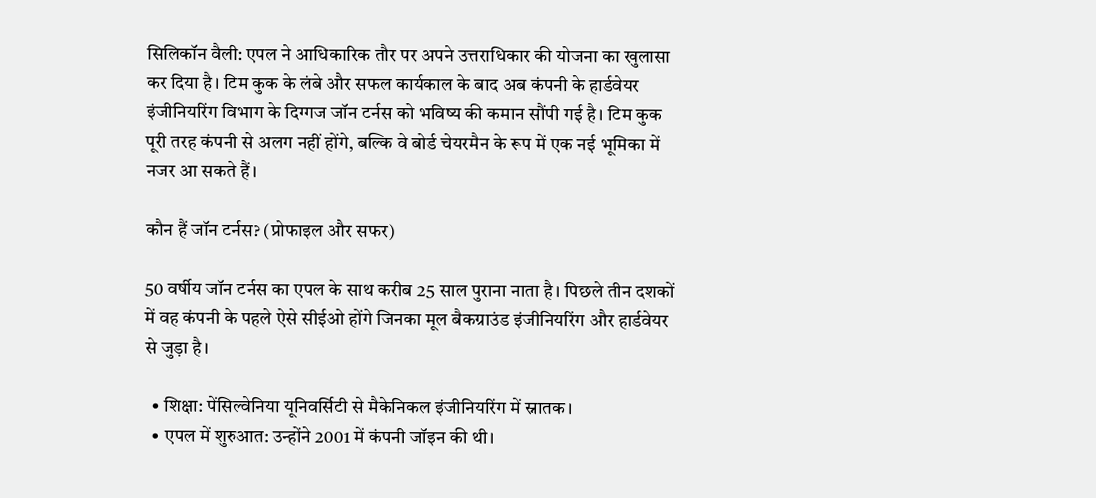सिलिकॉन वैली: एपल ने आधिकारिक तौर पर अपने उत्तराधिकार की योजना का खुलासा कर दिया है। टिम कुक के लंबे और सफल कार्यकाल के बाद अब कंपनी के हार्डवेयर इंजीनियरिंग विभाग के दिग्गज जॉन टर्नस को भविष्य की कमान सौंपी गई है। टिम कुक पूरी तरह कंपनी से अलग नहीं होंगे, बल्कि वे बोर्ड चेयरमैन के रूप में एक नई भूमिका में नजर आ सकते हैं।

कौन हैं जॉन टर्नस? (प्रोफाइल और सफर)

50 वर्षीय जॉन टर्नस का एपल के साथ करीब 25 साल पुराना नाता है। पिछले तीन दशकों में वह कंपनी के पहले ऐसे सीईओ होंगे जिनका मूल बैकग्राउंड इंजीनियरिंग और हार्डवेयर से जुड़ा है।

  • शिक्षा: पेंसिल्वेनिया यूनिवर्सिटी से मैकेनिकल इंजीनियरिंग में स्नातक।
  • एपल में शुरुआत: उन्होंने 2001 में कंपनी जॉइन की थी।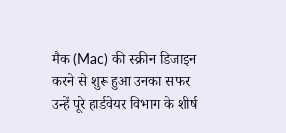मैक (Mac) की स्क्रीन डिजाइन करने से शुरू हुआ उनका सफर उन्हें पूरे हार्डवेयर विभाग के शीर्ष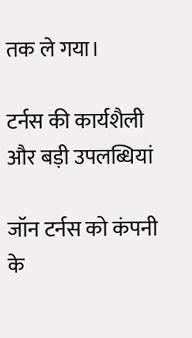तक ले गया।

टर्नस की कार्यशैली और बड़ी उपलब्धियां

जॉन टर्नस को कंपनी के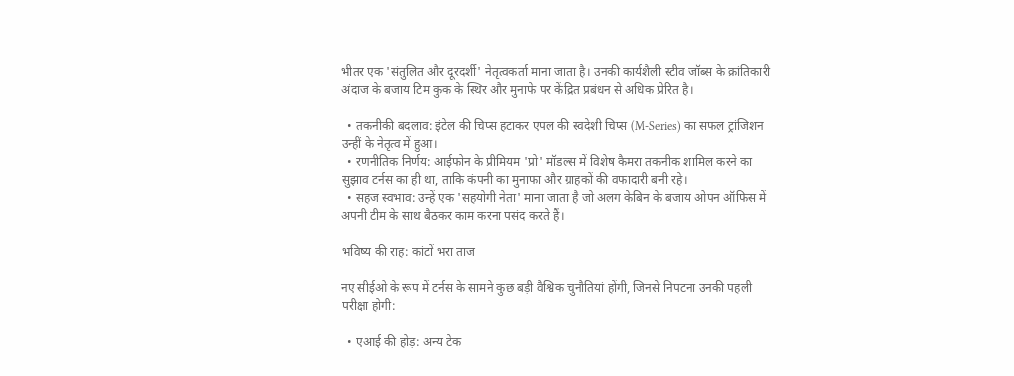भीतर एक 'संतुलित और दूरदर्शी' नेतृत्वकर्ता माना जाता है। उनकी कार्यशैली स्टीव जॉब्स के क्रांतिकारी अंदाज के बजाय टिम कुक के स्थिर और मुनाफे पर केंद्रित प्रबंधन से अधिक प्रेरित है।

  • तकनीकी बदलाव: इंटेल की चिप्स हटाकर एपल की स्वदेशी चिप्स (M-Series) का सफल ट्रांजिशन उन्हीं के नेतृत्व में हुआ।
  • रणनीतिक निर्णय: आईफोन के प्रीमियम 'प्रो' मॉडल्स में विशेष कैमरा तकनीक शामिल करने का सुझाव टर्नस का ही था, ताकि कंपनी का मुनाफा और ग्राहकों की वफादारी बनी रहे।
  • सहज स्वभाव: उन्हें एक 'सहयोगी नेता' माना जाता है जो अलग केबिन के बजाय ओपन ऑफिस में अपनी टीम के साथ बैठकर काम करना पसंद करते हैं।

भविष्य की राह: कांटों भरा ताज

नए सीईओ के रूप में टर्नस के सामने कुछ बड़ी वैश्विक चुनौतियां होंगी, जिनसे निपटना उनकी पहली परीक्षा होगी:

  • एआई की होड़: अन्य टेक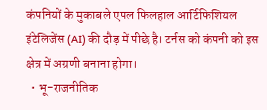कंपनियों के मुकाबले एपल फिलहाल आर्टिफिशियल इंटेलिजेंस (AI) की दौड़ में पीछे है। टर्नस को कंपनी को इस क्षेत्र में अग्रणी बनाना होगा।
  • भू-राजनीतिक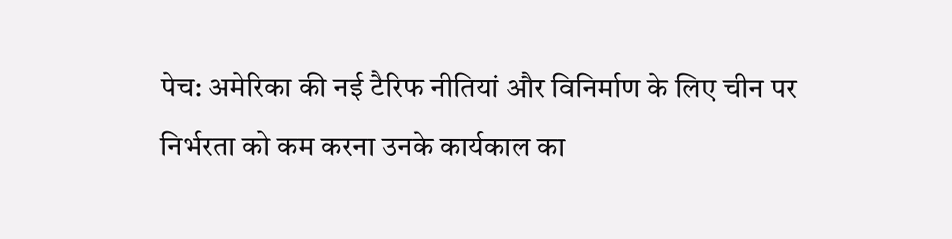पेच: अमेरिका की नई टैरिफ नीतियां और विनिर्माण के लिए चीन पर निर्भरता को कम करना उनके कार्यकाल का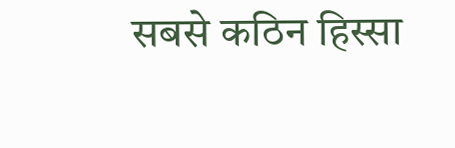सबसे कठिन हिस्सा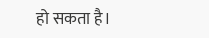हो सकता है।